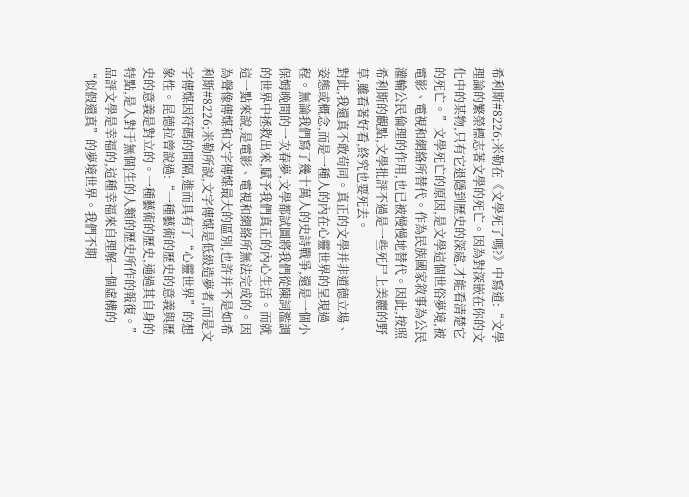希利斯#8226;米勒在《文學死了嗎?》中寫道:“文學理論的繁榮標志著文學的死亡。因為對深嵌在你的文化中的某物,只有它退隱到歷史的深處,才能看清楚它的死亡。”文學死亡的原因,是文學這個世俗夢境,被電影、電視和網絡所替代。作為民族國家敘事為公民灌輸公民倫理的作用,也已被慢慢地替代。因此,按照希利斯的觀點,文學批評不過是一些死尸上美麗的野草,雖看著好看,終究也要死去。
對此,我還真不敢茍同。真正的文學并非道德立場、姿態或概念,而是一種人的內在心靈世界的呈現過程。無論我們寫了幾十萬人的史詩戰爭,還是一個小保姆晚間的一次春夢,文學都試圖將我們從陳詞濫調的世界中拯救出來,賦予我們真正的內心生活。而就這一點來說,是電影、電視和網絡所無法完成的。因為聲像傳媒和文字傳媒最大的區別,也許并不是如希利斯#8226;米勒所說,文字傳媒是低級造夢者,而是文字傳媒因符碼的間隔,進而具有了“心靈世界”的想象性。昆德拉曾說過:“一種藝術的歷史的意義與歷史的意義是對立的。一種藝術的歷史,通過其自身的特點,是人對于無個}生的人類的歷史所作的報復。”品評文學是幸福的,這種幸福來自理解一個虛構的“似假還真”的夢境世界。我們不期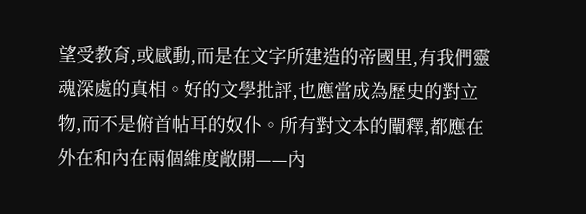望受教育,或感動,而是在文字所建造的帝國里,有我們靈魂深處的真相。好的文學批評,也應當成為歷史的對立物,而不是俯首帖耳的奴仆。所有對文本的闡釋,都應在外在和內在兩個維度敞開——內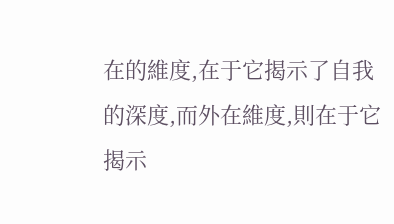在的維度,在于它揭示了自我的深度,而外在維度,則在于它揭示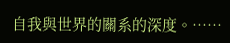自我與世界的關系的深度。……